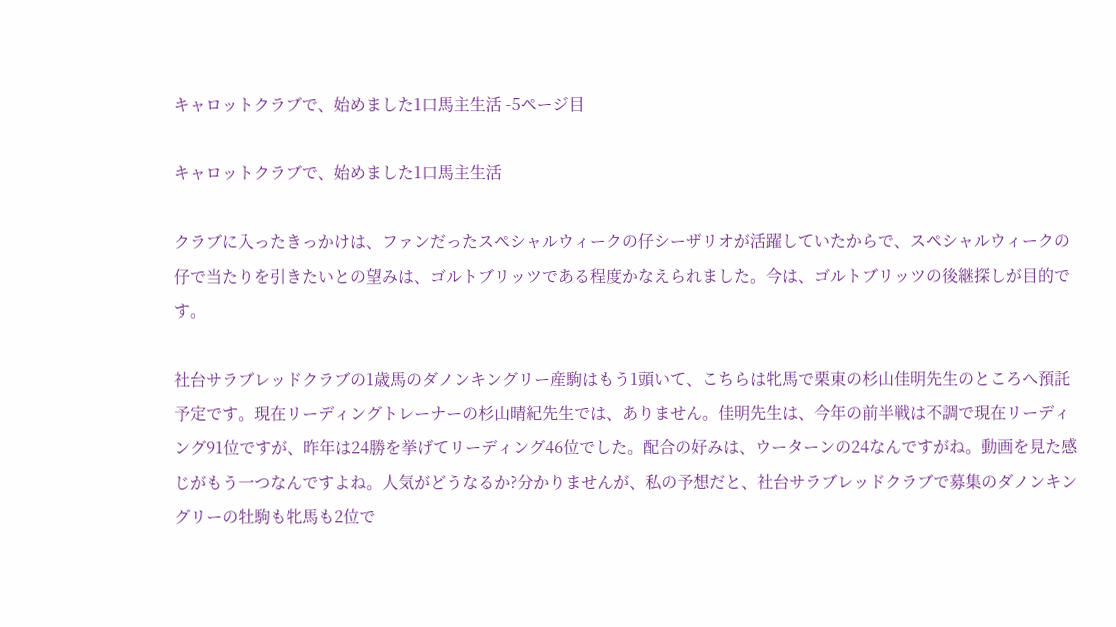キャロットクラブで、始めました1口馬主生活 -5ページ目

キャロットクラブで、始めました1口馬主生活

クラブに入ったきっかけは、ファンだったスペシャルウィークの仔シーザリオが活躍していたからで、スペシャルウィークの仔で当たりを引きたいとの望みは、ゴルトブリッツである程度かなえられました。今は、ゴルトブリッツの後継探しが目的です。

社台サラブレッドクラブの1歳馬のダノンキングリー産駒はもう1頭いて、こちらは牝馬で栗東の杉山佳明先生のところへ預託予定です。現在リーディングトレーナーの杉山晴紀先生では、ありません。佳明先生は、今年の前半戦は不調で現在リーディング91位ですが、昨年は24勝を挙げてリーディング46位でした。配合の好みは、ウーターンの24なんですがね。動画を見た感じがもう一つなんですよね。人気がどうなるか?分かりませんが、私の予想だと、社台サラブレッドクラブで募集のダノンキングリーの牡駒も牝馬も2位で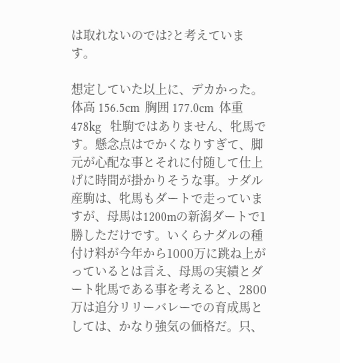は取れないのでは?と考えています。

想定していた以上に、デカかった。体高 156.5cm  胸囲 177.0cm  体重 478kg   牡駒ではありません、牝馬です。懸念点はでかくなりすぎて、脚元が心配な事とそれに付随して仕上げに時間が掛かりそうな事。ナダル産駒は、牝馬もダートで走っていますが、母馬は1200mの新潟ダートで1勝しただけです。いくらナダルの種付け料が今年から1000万に跳ね上がっているとは言え、母馬の実績とダート牝馬である事を考えると、2800万は追分リリーバレーでの育成馬としては、かなり強気の価格だ。只、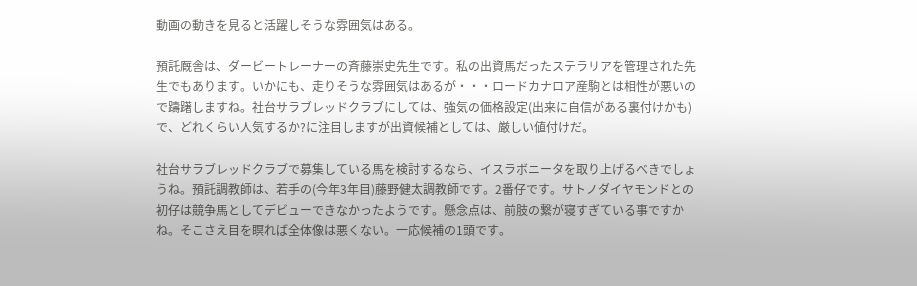動画の動きを見ると活躍しそうな雰囲気はある。

預託厩舎は、ダービートレーナーの斉藤崇史先生です。私の出資馬だったステラリアを管理された先生でもあります。いかにも、走りそうな雰囲気はあるが・・・ロードカナロア産駒とは相性が悪いので躊躇しますね。社台サラブレッドクラブにしては、強気の価格設定(出来に自信がある裏付けかも)で、どれくらい人気するか?に注目しますが出資候補としては、厳しい値付けだ。

社台サラブレッドクラブで募集している馬を検討するなら、イスラボニータを取り上げるべきでしょうね。預託調教師は、若手の(今年3年目)藤野健太調教師です。2番仔です。サトノダイヤモンドとの初仔は競争馬としてデビューできなかったようです。懸念点は、前肢の繋が寝すぎている事ですかね。そこさえ目を瞑れば全体像は悪くない。一応候補の1頭です。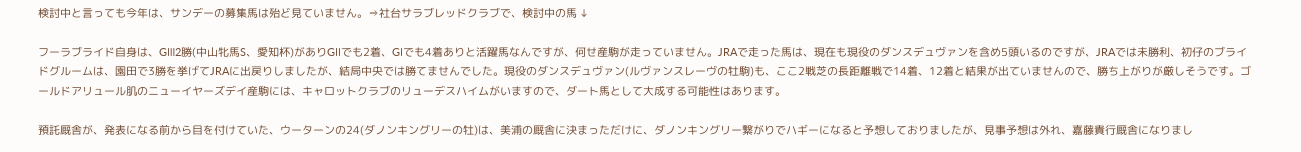検討中と言っても今年は、サンデーの募集馬は殆ど見ていません。⇒社台サラブレッドクラブで、検討中の馬 ↓

フーラブライド自身は、GⅢ2勝(中山牝馬S、愛知杯)がありGⅡでも2着、GⅠでも4着ありと活躍馬なんですが、何せ産駒が走っていません。JRAで走った馬は、現在も現役のダンスデュヴァンを含め5頭いるのですが、JRAでは未勝利、初仔のブライドグルームは、園田で3勝を挙げてJRAに出戻りしましたが、結局中央では勝てませんでした。現役のダンスデュヴァン(ルヴァンスレーヴの牡駒)も、ここ2戦芝の長距離戦で14着、12着と結果が出ていませんので、勝ち上がりが厳しそうです。ゴールドアリュール肌のニューイヤーズデイ産駒には、キャロットクラブのリューデスハイムがいますので、ダート馬として大成する可能性はあります。

預託厩舎が、発表になる前から目を付けていた、ウーターンの24(ダノンキングリーの牡)は、美浦の厩舎に決まっただけに、ダノンキングリー繋がりでハギーになると予想しておりましたが、見事予想は外れ、嘉藤貴行厩舎になりまし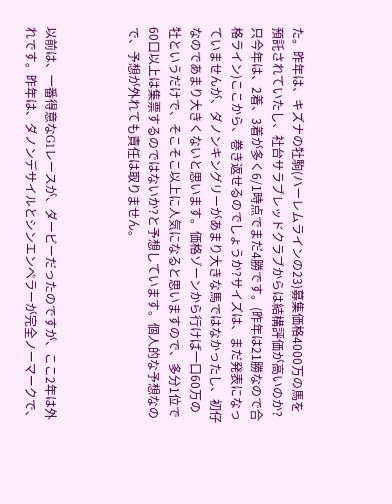た。昨年は、キズナの牡駒(ハーレムラインの23)募集価格4000万の馬を預託されていたし、社台サラブレッドクラブからは結構評価が高いのか?只今年は、2着、3着が多く6/1時点でまだ4勝です。(昨年は21勝なので合格ライン)ここから、巻き返せるのでしょうか?サイズは、まだ発表になっていませんが、ダノンキングリーがあまり大きな馬ではなかったし、初仔なのであまり大きくないと思います。価格ゾーンから行けば一口60万の牡というだけで、そこそこ以上に人気になると思いますので、多分1位で60口以上は集票するのではないか?と予想しています。個人的な予想なので、予想が外れても責任は取りません。



以前は、一番得意なG1レースが、ダービーだったのですが、ここ2年は外れです。昨年は、ダノンデサイルとシンエンペラーが完全ノーマークで、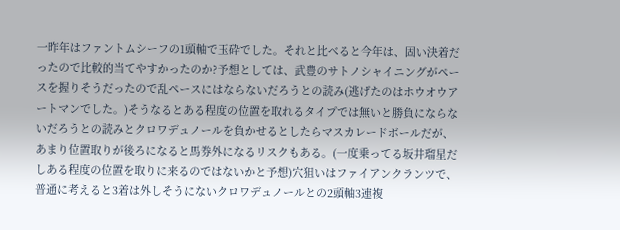一昨年はファントムシーフの1頭軸で玉砕でした。それと比べると今年は、固い決着だったので比較的当てやすかったのか?予想としては、武豊のサトノシャイニングがペースを握りそうだったので乱ペースにはならないだろうとの読み(逃げたのはホウオウアートマンでした。)そうなるとある程度の位置を取れるタイプでは無いと勝負にならないだろうとの読みとクロワデュノールを負かせるとしたらマスカレードボールだが、あまり位置取りが後ろになると馬券外になるリスクもある。(一度乗ってる坂井瑠星だしある程度の位置を取りに来るのではないかと予想)穴狙いはファイアンクランツで、普通に考えると3着は外しそうにないクロワデュノールとの2頭軸3連複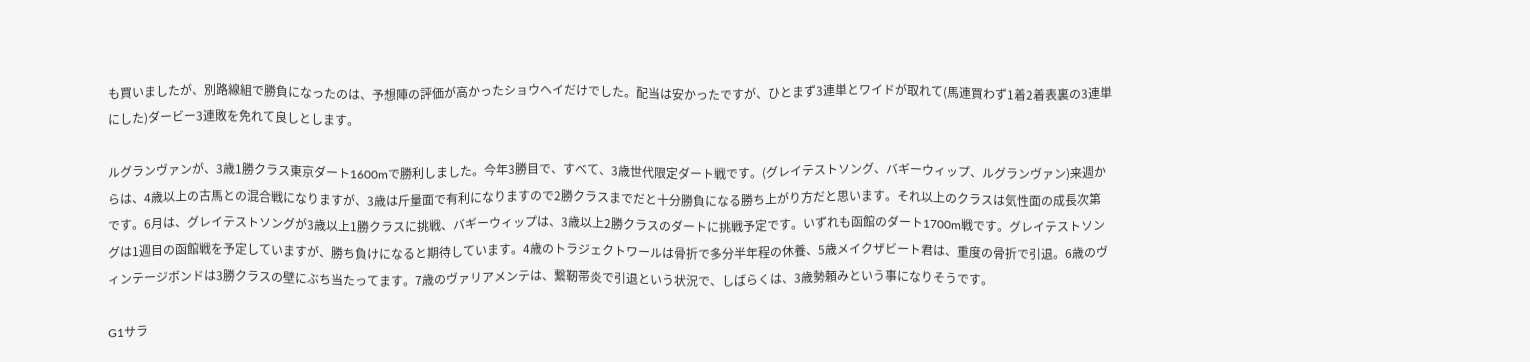も買いましたが、別路線組で勝負になったのは、予想陣の評価が高かったショウヘイだけでした。配当は安かったですが、ひとまず3連単とワイドが取れて(馬連買わず1着2着表裏の3連単にした)ダービー3連敗を免れて良しとします。

ルグランヴァンが、3歳1勝クラス東京ダート1600mで勝利しました。今年3勝目で、すべて、3歳世代限定ダート戦です。(グレイテストソング、バギーウィップ、ルグランヴァン)来週からは、4歳以上の古馬との混合戦になりますが、3歳は斤量面で有利になりますので2勝クラスまでだと十分勝負になる勝ち上がり方だと思います。それ以上のクラスは気性面の成長次第です。6月は、グレイテストソングが3歳以上1勝クラスに挑戦、バギーウィップは、3歳以上2勝クラスのダートに挑戦予定です。いずれも函館のダート1700m戦です。グレイテストソングは1週目の函館戦を予定していますが、勝ち負けになると期待しています。4歳のトラジェクトワールは骨折で多分半年程の休養、5歳メイクザビート君は、重度の骨折で引退。6歳のヴィンテージボンドは3勝クラスの壁にぶち当たってます。7歳のヴァリアメンテは、繋靭帯炎で引退という状況で、しばらくは、3歳勢頼みという事になりそうです。

G1サラ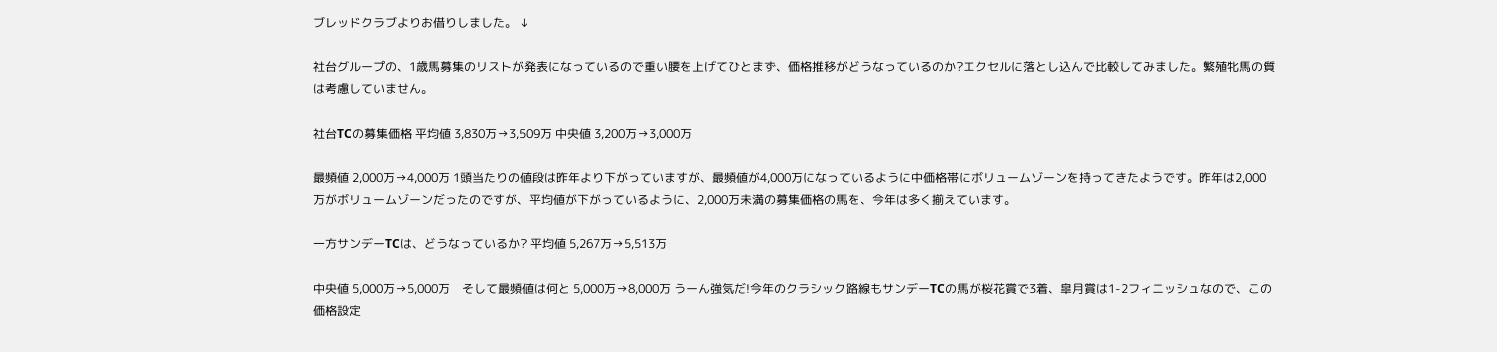ブレッドクラブよりお借りしました。 ↓

社台グループの、1歳馬募集のリストが発表になっているので重い腰を上げてひとまず、価格推移がどうなっているのか?エクセルに落とし込んで比較してみました。繁殖牝馬の質は考慮していません。

社台TCの募集価格 平均値 3,830万→3,509万 中央値 3,200万→3,000万

最頻値 2,000万→4,000万 1頭当たりの値段は昨年より下がっていますが、最頻値が4,000万になっているように中価格帯にボリュームゾーンを持ってきたようです。昨年は2,000万がボリュームゾーンだったのですが、平均値が下がっているように、2,000万未満の募集価格の馬を、今年は多く揃えています。

一方サンデーTCは、どうなっているか? 平均値 5,267万→5,513万

中央値 5,000万→5,000万    そして最頻値は何と 5,000万→8,000万 うーん強気だ!今年のクラシック路線もサンデーTCの馬が桜花賞で3着、皐月賞は1-2フィニッシュなので、この価格設定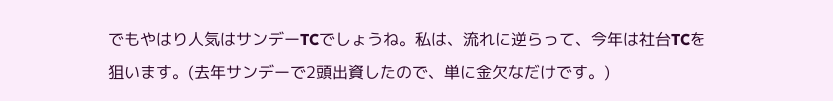でもやはり人気はサンデーTCでしょうね。私は、流れに逆らって、今年は社台TCを狙います。(去年サンデーで2頭出資したので、単に金欠なだけです。)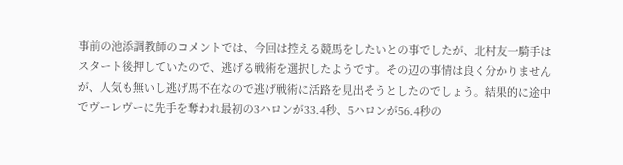事前の池添調教師のコメントでは、今回は控える競馬をしたいとの事でしたが、北村友一騎手はスタート後押していたので、逃げる戦術を選択したようです。その辺の事情は良く分かりませんが、人気も無いし逃げ馬不在なので逃げ戦術に活路を見出そうとしたのでしょう。結果的に途中でヴーレヴーに先手を奪われ最初の3ハロンが33.4秒、5ハロンが56.4秒の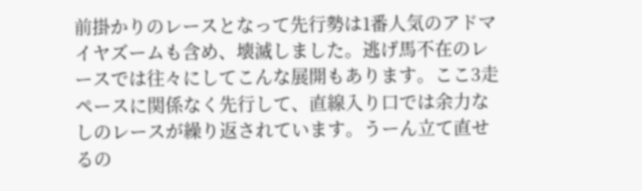前掛かりのレースとなって先行勢は1番人気のアドマイヤズームも含め、壊滅しました。逃げ馬不在のレースでは往々にしてこんな展開もあります。ここ3走ペースに関係なく先行して、直線入り口では余力なしのレースが繰り返されています。うーん立て直せるの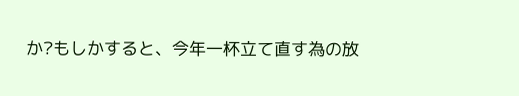か?もしかすると、今年一杯立て直す為の放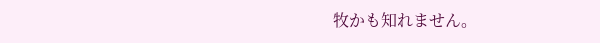牧かも知れません。